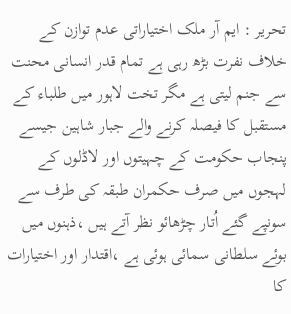تحریر : ایم آر ملک اختیاراتی عدم توازن کے خلاف نفرت بڑھ رہی ہے تمام قدر انسانی محنت سے جنم لیتی ہے مگر تخت لاہور میں طلباء کے مستقبل کا فیصلہ کرنے والے جبار شاہین جیسے پنجاب حکومت کے چہیتوں اور لاڈلوں کے لہجوں میں صرف حکمران طبقہ کی طرف سے سونپے گئے اُتار چڑھائو نظر آتے ہیں ،ذہنوں میں بوئے سلطانی سمائی ہوئی ہے ،اقتدار اور اختیارات کا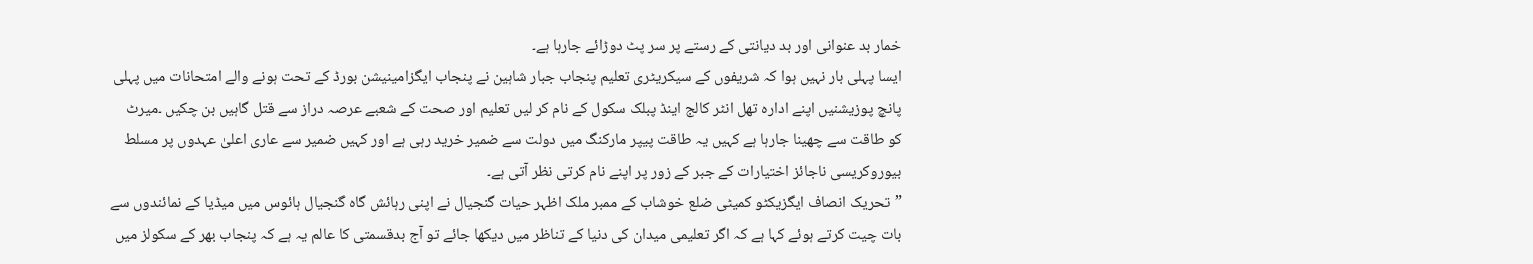خمار بد عنوانی اور بد دیانتی کے رستے پر سر پٹ دوڑائے جارہا ہے۔
ایسا پہلی بار نہیں ہوا کہ شریفوں کے سیکریٹری تعلیم پنجاب جبار شاہین نے پنجاب ایگزامینیشن بورڈ کے تحت ہونے والے امتحانات میں پہلی پانچ پوزیشنیں اپنے ادارہ تھل انٹر کالج اینڈ پبلک سکول کے نام کر لیں تعلیم اور صحت کے شعبے عرصہ دراز سے قتل گاہیں بن چکیں ۔میرٹ کو طاقت سے چھینا جارہا ہے کہیں یہ طاقت پیپر مارکنگ میں دولت سے ضمیر خرید رہی ہے اور کہیں ضمیر سے عاری اعلیٰ عہدوں پر مسلط بیوروکریسی ناجائز اختیارات کے جبر کے زور پر اپنے نام کرتی نظر آتی ہے۔
”تحریک انصاف ایگزیکٹو کمیٹی ضلع خوشاب کے ممبر ملک اظہر حیات گنجیال نے اپنی رہائش گاہ گنجیال ہائوس میں میڈیا کے نمائندوں سے بات چیت کرتے ہوئے کہا ہے کہ اگر تعلیمی میدان کی دنیا کے تناظر میں دیکھا جائے تو آج بدقسمتی کا عالم یہ ہے کہ پنجاب بھر کے سکولز میں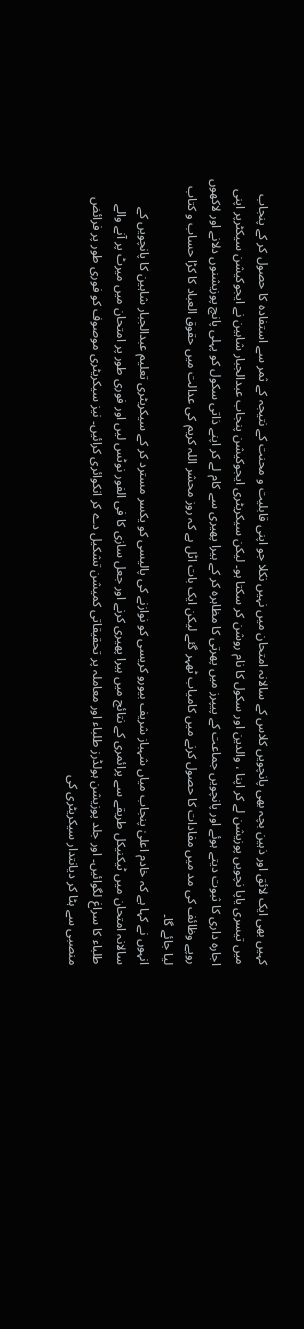کہیں بھی ایک لائق اور ذہین بچہ بھی پانچویں کلاس کے سالانہ امتحان میں نہیں نکلا جو اپنی قابلیت و محنت کے نتیجہ کے ثمر سے استفادہ کا حصول کر کے پنجاب میں تیسری یاپا نچویں پوزیشن لے کر اپنا ، والدین اور سکول کا نام روشن کر سکتا ہو۔ لیکن سیکریٹری ایجوکیشن پنجاب عبدالجبار شاہین نے ایجوکیشن سیکٹرپر اپنی اجارہ داری کا ثبوت دیتے ہوئے اور پانچویں جماعت کے پیپرز میں پھرتی کا مظاہرہ کر کے ہیرا پھیری سے کام لے کر اپنے ذاتی سکول کو پہلی پانچ پوزیشنوں دلانے اور لاکھوں روپے وظائف کی مد میں مفادات کا حصول کرنے میں کامیاب ٹھہر گئے لیکن ایک بات اٹل ہے کہ روز محشر اللہ کریم کی عدالت میں حقوق العباد کا کڑا حساب و کتاب لیا جائے گا۔
انہوں نے کہا ہے کہ خادم اعلیٰ پنجاب میاں شہباز شریف بیورو کریسی کو نوازنے کی پالیسی کو یکسر مسترد کر کے سیکریٹری تعلیم عبدالجبار شاہین کا پانچویں کے سالانہ امتحان میں ٹیکنیکل طریقے سے پرائمری کے نتائج میں ہیرا پھیری کرنے اور جعل سازی کا فی الفور نوٹس لیں اور فوری طور پر امتحان میں میرٹ پر آنے والے طلباء کا سراغ لگوائیں۔ اور جلد پوزیشن ہولڈرز طلباء اور معاملہ پر تحقیقاتی کمیشن تشکیل دے کر انکوائری کرائیں۔ نیز سیکریٹری موصوف کو فوری طور پر فرائض منصبی سے ہٹا کر دیانتدار سیکریٹری کی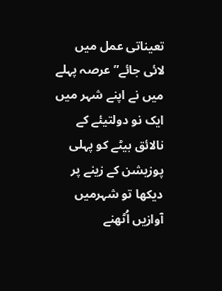تعیناتی عمل میں لائی جائے”عرصہ پہلے میں نے اپنے شہر میں ایک نو دولتیئے کے نالائق بیٹے کو پہلی پوزیشن کے زینے پر دیکھا تو شہرمیں آوازیں اُٹھنے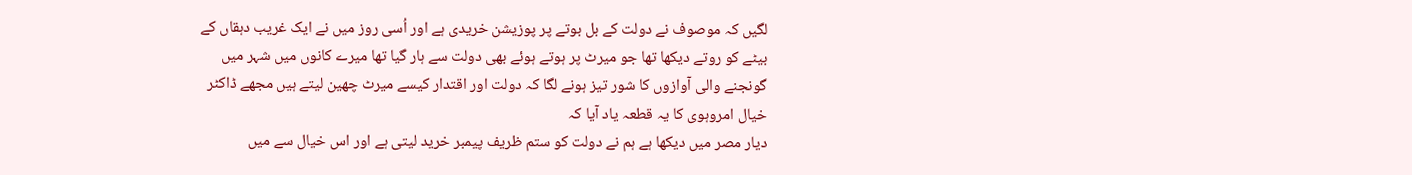لگیں کہ موصوف نے دولت کے بل بوتے پر پوزیشن خریدی ہے اور اُسی روز میں نے ایک غریب دہقاں کے بیٹے کو روتے دیکھا تھا جو میرٹ پر ہوتے ہوئے بھی دولت سے ہار گیا تھا میرے کانوں میں شہر میں گونجنے والی آوازوں کا شور تیز ہونے لگا کہ دولت اور اقتدار کیسے میرٹ چھین لیتے ہیں مجھے ڈاکٹر خیال امروہوی کا یہ قطعہ یاد آیا کہ
دیار مصر میں دیکھا ہے ہم نے دولت کو ستم ظریف پیمبر خرید لیتی ہے اور اس خیال سے میں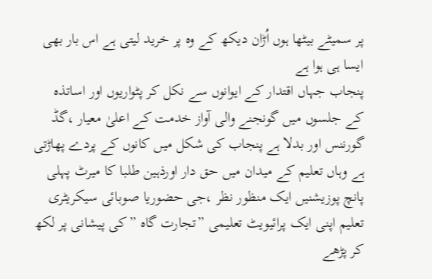پر سمیٹے بیٹھا ہوں اُڑان دیکھ کے وہ پر خرید لیتی ہے اس بار بھی ایسا ہی ہوا ہے
پنجاب جہاں اقتدار کے ایوانوں سے نکل کر پٹواریوں اور اساتذہ کے جلسوں میں گونجنے والی آواز خدمت کے اعلیٰ معیار ،گڈ گورننس اور بدلا ہے پنجاب کی شکل میں کانوں کے پردے پھاڑتی ہے وہاں تعلیم کے میدان میں حق دار اورذہین طلبا کا میرٹ پہلی پانچ پوزیشنیں ایک منظور نظر ،جی حضوریا صوبائی سیکریٹری تعلیم اپنی ایک پرائیویٹ تعلیمی ”تجارت گاہ ”کی پیشانی پر لکھ کر پڑھے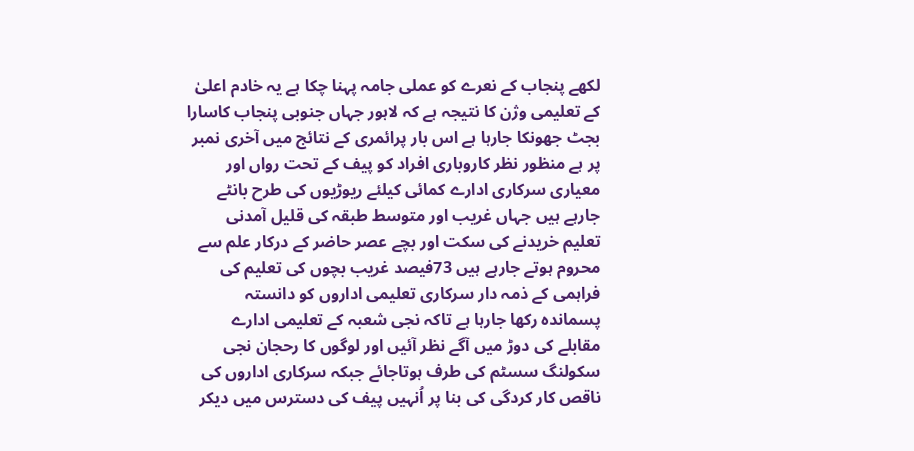لکھے پنجاب کے نعرے کو عملی جامہ پہنا چکا ہے یہ خادم اعلیٰ کے تعلیمی وژن کا نتیجہ ہے کہ لاہور جہاں جنوبی پنجاب کاسارا بجٹ جھونکا جارہا ہے اس بار پرائمری کے نتائج میں آخری نمبر پر ہے منظور نظر کاروباری افراد کو پیف کے تحت رواں اور معیاری سرکاری ادارے کمائی کیلئے ریوڑیوں کی طرح بانٹے جارہے ہیں جہاں غریب اور متوسط طبقہ کی قلیل آمدنی تعلیم خریدنے کی سکت اور بچے عصر حاضر کے درکار علم سے محروم ہوتے جارہے ہیں 73فیصد غریب بچوں کی تعلیم کی فراہمی کے ذمہ دار سرکاری تعلیمی اداروں کو دانستہ پسماندہ رکھا جارہا ہے تاکہ نجی شعبہ کے تعلیمی ادارے مقابلے کی دوڑ میں آگے نظر آئیں اور لوگوں کا رحجان نجی سکولنگ سسٹم کی طرف ہوتاجائے جبکہ سرکاری اداروں کی ناقص کار کردگی کی بنا پر اُنہیں پیف کی دسترس میں دیکر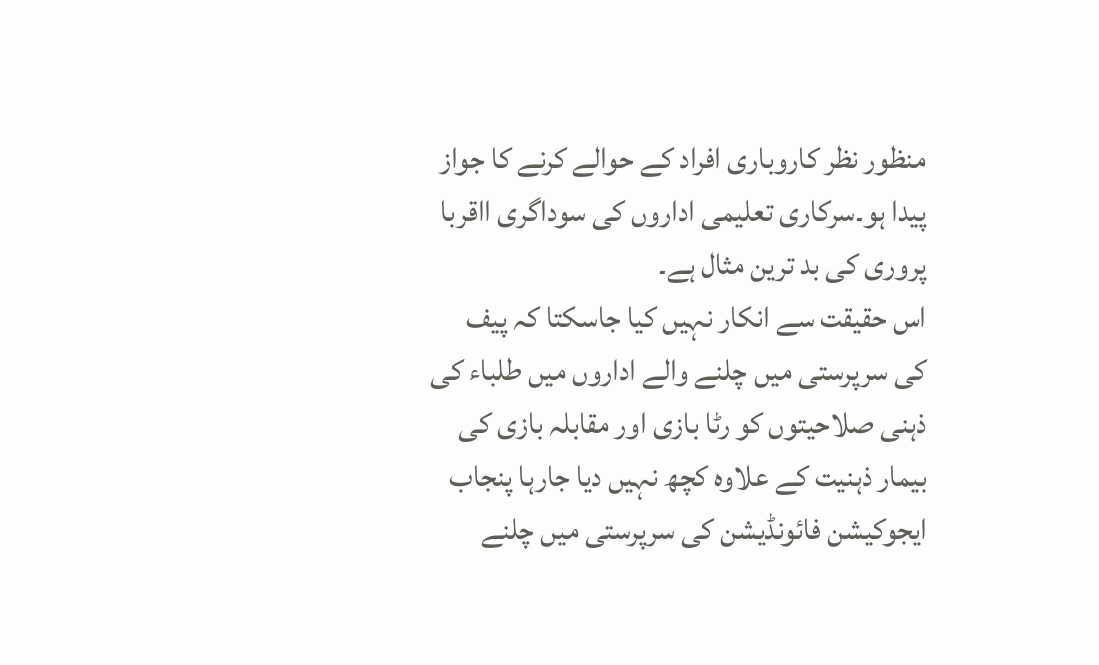منظور نظر کاروباری افراد کے حوالے کرنے کا جواز پیدا ہو۔سرکاری تعلیمی اداروں کی سوداگری ااقربا پروری کی بد ترین مثال ہے۔
اس حقیقت سے انکار نہیں کیا جاسکتا کہ پیف کی سرپرستی میں چلنے والے اداروں میں طلباء کی ذہنی صلاحیتوں کو رٹا بازی اور مقابلہ بازی کی بیمار ذہنیت کے علاوہ کچھ نہیں دیا جارہا پنجاب ایجوکیشن فائونڈیشن کی سرپرستی میں چلنے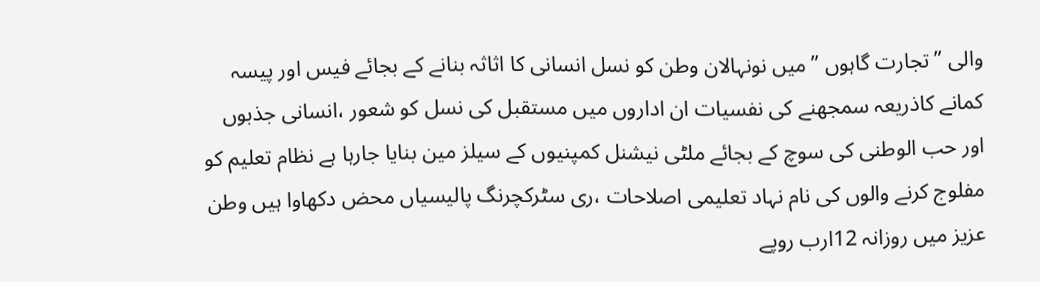والی ”تجارت گاہوں ”میں نونہالان وطن کو نسل انسانی کا اثاثہ بنانے کے بجائے فیس اور پیسہ کمانے کاذریعہ سمجھنے کی نفسیات ان اداروں میں مستقبل کی نسل کو شعور ،انسانی جذبوں اور حب الوطنی کی سوچ کے بجائے ملٹی نیشنل کمپنیوں کے سیلز مین بنایا جارہا ہے نظام تعلیم کو مفلوج کرنے والوں کی نام نہاد تعلیمی اصلاحات ،ری سٹرکچرنگ پالیسیاں محض دکھاوا ہیں وطن عزیز میں روزانہ 12ارب روپے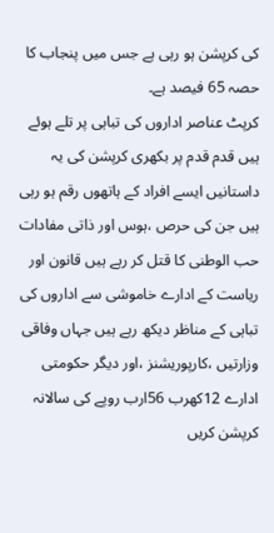کی کرپشن ہو رہی ہے جس میں پنجاب کا حصہ 65 فیصد ہے۔
کرپٹ عناصر اداروں کی تباہی پر تلے ہوئے ہیں قدم قدم پر بکھری کرپشن کی یہ داستانیں ایسے افراد کے ہاتھوں رقم ہو رہی ہیں جن کی حرص ،ہوس اور ذاتی مفادات حب الوطنی کا قتل کر رہے ہیں قانون اور ریاست کے ادارے خاموشی سے اداروں کی تباہی کے مناظر دیکھ رہے ہیں جہاں وفاقی وزارتیں ،کارپوریشنز ،اور دیگر حکومتی ادارے 12کھرب 56ارب روپے کی سالانہ کرپشن کریں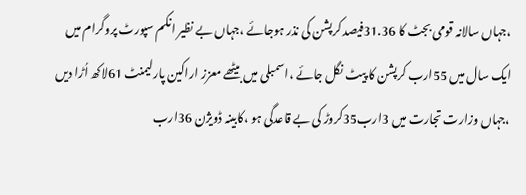،جہاں سالانہ قومی بجٹ کا 31.36فیصد کرپشن کی نذر ہوجائے ،جہاں بے نظیر انکم سپورٹ پروگرام میں ایک سال میں 55ارب کرپشن کا پیٹ نگل جائے ،اسمبلی میں بیٹھے معزز اراکین پارلیمنٹ 61لاکھ اُڑا دیں ،جہاں وزارت تجارت میں 3ارب35کروڑ کی بے قاعدگی ہو ،کابینہ ڈویژن 36ارب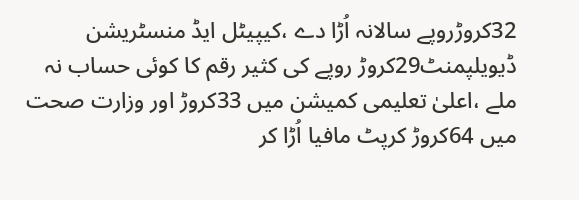32کروڑروپے سالانہ اُڑا دے ،کیپیٹل ایڈ منسٹریشن ڈیویلپمنٹ29کروڑ روپے کی کثیر رقم کا کوئی حساب نہ ملے ،اعلیٰ تعلیمی کمیشن میں 33کروڑ اور وزارت صحت میں 64کروڑ کرپٹ مافیا اُڑا کر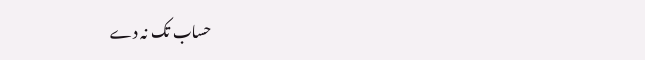حساب تک نہ دے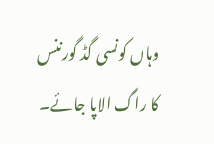وہاں کونسی گڈ گورننس کا راگ الاپا جائے۔